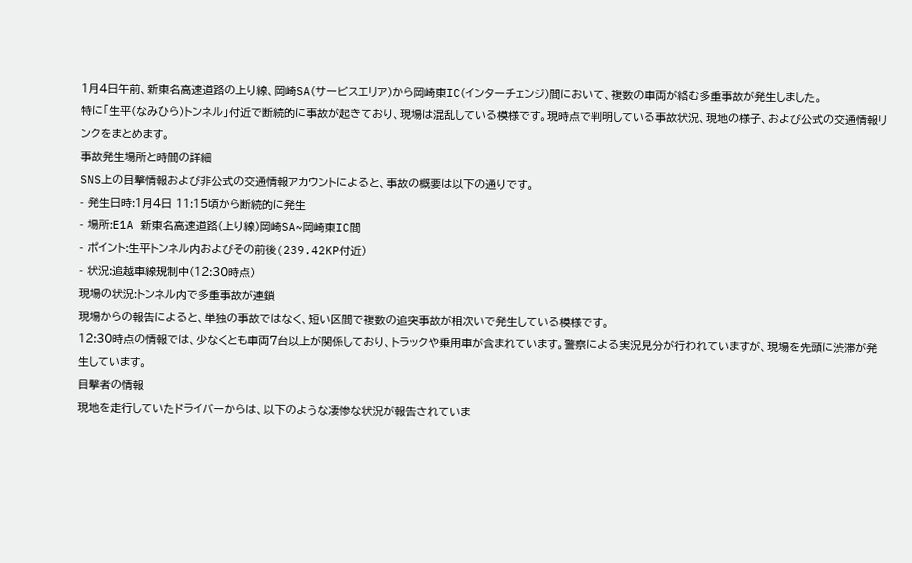1月4日午前、新東名高速道路の上り線、岡崎SA(サービスエリア)から岡崎東IC(インターチェンジ)間において、複数の車両が絡む多重事故が発生しました。
特に「生平(なみひら)トンネル」付近で断続的に事故が起きており、現場は混乱している模様です。現時点で判明している事故状況、現地の様子、および公式の交通情報リンクをまとめます。
事故発生場所と時間の詳細
SNS上の目撃情報および非公式の交通情報アカウントによると、事故の概要は以下の通りです。
- 発生日時:1月4日 11:15頃から断続的に発生
- 場所:E1A 新東名高速道路(上り線)岡崎SA~岡崎東IC間
- ポイント:生平トンネル内およびその前後(239.42KP付近)
- 状況:追越車線規制中(12:30時点)
現場の状況:トンネル内で多重事故が連鎖
現場からの報告によると、単独の事故ではなく、短い区間で複数の追突事故が相次いで発生している模様です。
12:30時点の情報では、少なくとも車両7台以上が関係しており、トラックや乗用車が含まれています。警察による実況見分が行われていますが、現場を先頭に渋滞が発生しています。
目撃者の情報
現地を走行していたドライバーからは、以下のような凄惨な状況が報告されていま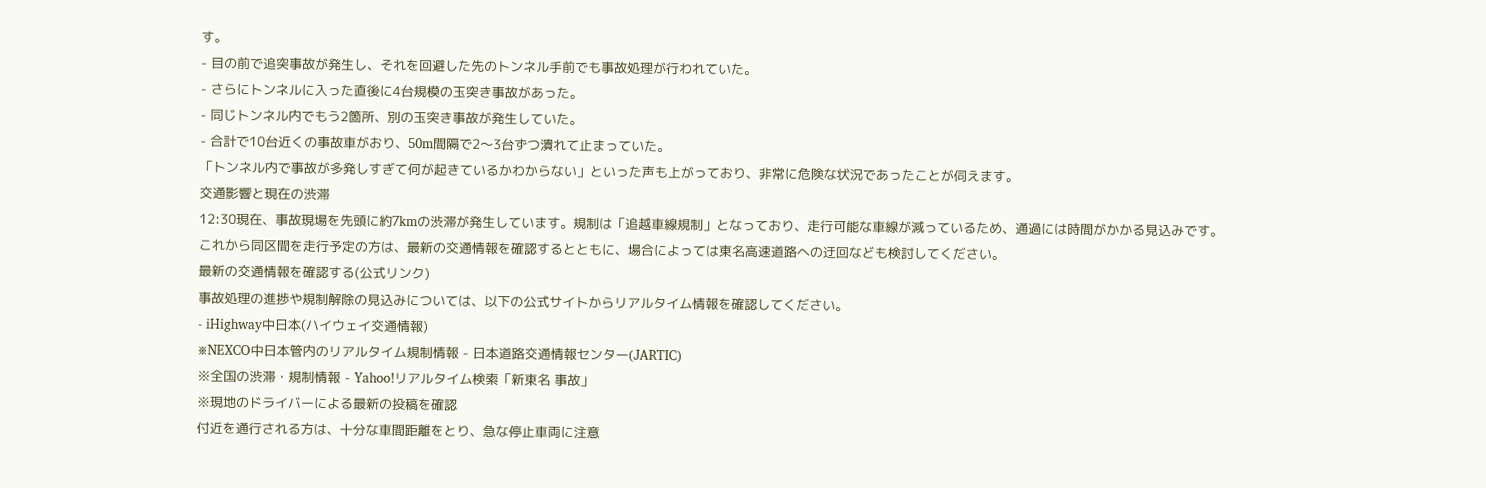す。
- 目の前で追突事故が発生し、それを回避した先のトンネル手前でも事故処理が行われていた。
- さらにトンネルに入った直後に4台規模の玉突き事故があった。
- 同じトンネル内でもう2箇所、別の玉突き事故が発生していた。
- 合計で10台近くの事故車がおり、50m間隔で2〜3台ずつ潰れて止まっていた。
「トンネル内で事故が多発しすぎて何が起きているかわからない」といった声も上がっており、非常に危険な状況であったことが伺えます。
交通影響と現在の渋滞
12:30現在、事故現場を先頭に約7kmの渋滞が発生しています。規制は「追越車線規制」となっており、走行可能な車線が減っているため、通過には時間がかかる見込みです。
これから同区間を走行予定の方は、最新の交通情報を確認するとともに、場合によっては東名高速道路への迂回なども検討してください。
最新の交通情報を確認する(公式リンク)
事故処理の進捗や規制解除の見込みについては、以下の公式サイトからリアルタイム情報を確認してください。
- iHighway中日本(ハイウェイ交通情報)
※NEXCO中日本管内のリアルタイム規制情報 - 日本道路交通情報センター(JARTIC)
※全国の渋滞・規制情報 - Yahoo!リアルタイム検索「新東名 事故」
※現地のドライバーによる最新の投稿を確認
付近を通行される方は、十分な車間距離をとり、急な停止車両に注意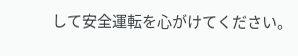して安全運転を心がけてください。